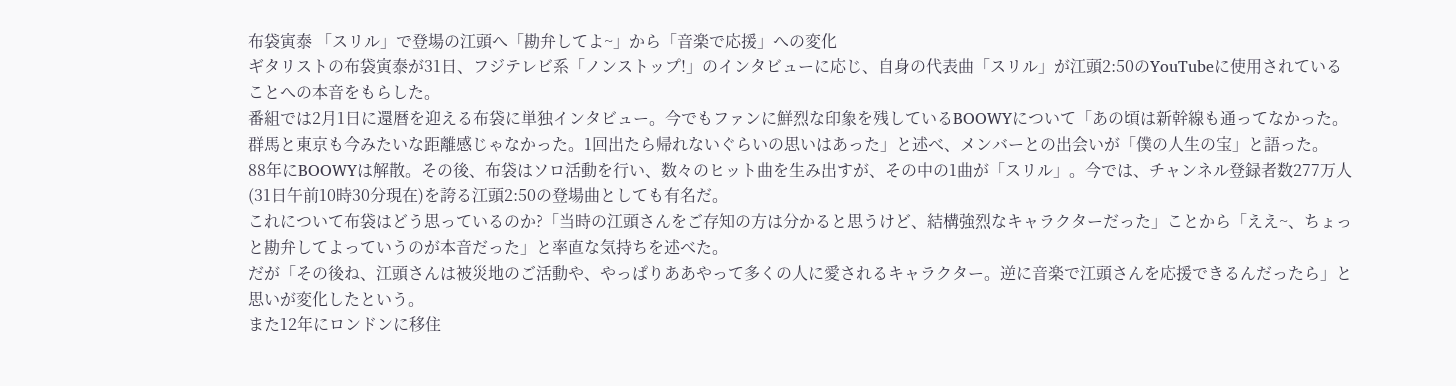布袋寅泰 「スリル」で登場の江頭へ「勘弁してよ~」から「音楽で応援」への変化
ギタリストの布袋寅泰が31日、フジテレビ系「ノンストップ!」のインタビューに応じ、自身の代表曲「スリル」が江頭2:50のYouTubeに使用されていることへの本音をもらした。
番組では2月1日に還暦を迎える布袋に単独インタビュー。今でもファンに鮮烈な印象を残しているBOOWYについて「あの頃は新幹線も通ってなかった。群馬と東京も今みたいな距離感じゃなかった。1回出たら帰れないぐらいの思いはあった」と述べ、メンバーとの出会いが「僕の人生の宝」と語った。
88年にBOOWYは解散。その後、布袋はソロ活動を行い、数々のヒット曲を生み出すが、その中の1曲が「スリル」。今では、チャンネル登録者数277万人(31日午前10時30分現在)を誇る江頭2:50の登場曲としても有名だ。
これについて布袋はどう思っているのか?「当時の江頭さんをご存知の方は分かると思うけど、結構強烈なキャラクターだった」ことから「ええ~、ちょっと勘弁してよっていうのが本音だった」と率直な気持ちを述べた。
だが「その後ね、江頭さんは被災地のご活動や、やっぱりああやって多くの人に愛されるキャラクター。逆に音楽で江頭さんを応援できるんだったら」と思いが変化したという。
また12年にロンドンに移住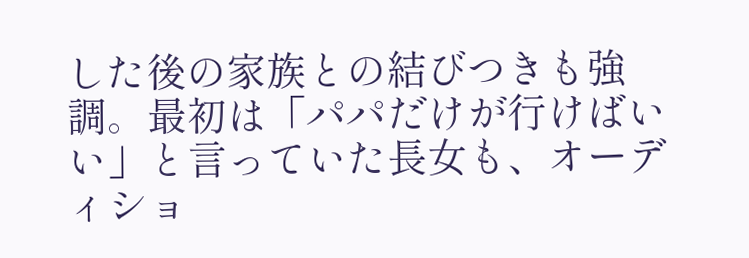した後の家族との結びつきも強調。最初は「パパだけが行けばいい」と言っていた長女も、オーディショ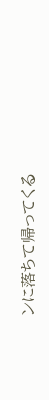ンに落ちて帰ってくる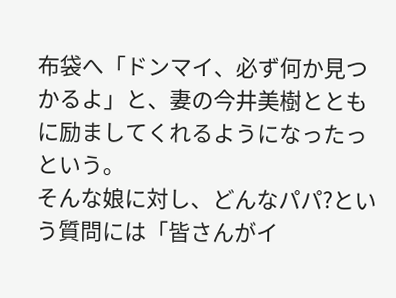布袋へ「ドンマイ、必ず何か見つかるよ」と、妻の今井美樹とともに励ましてくれるようになったっという。
そんな娘に対し、どんなパパ?という質問には「皆さんがイ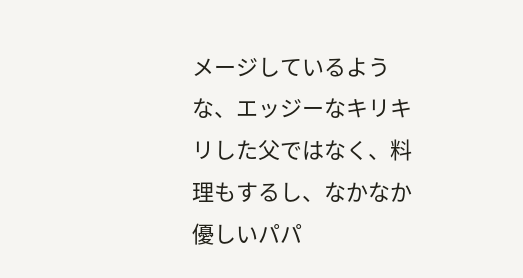メージしているような、エッジーなキリキリした父ではなく、料理もするし、なかなか優しいパパ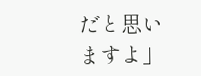だと思いますよ」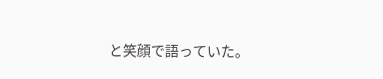と笑顔で語っていた。